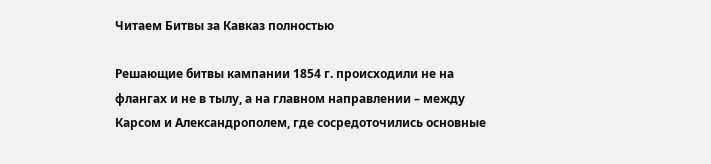Читаем Битвы за Кавказ полностью

Решающие битвы кампании 1854 г. происходили не на флангах и не в тылу, а на главном направлении – между Карсом и Александрополем, где сосредоточились основные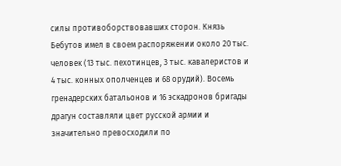силы противоборствовавших сторон. Князь Бебутов имел в своем распоряжении около 20 тыс. человек (13 тыс. пехотинцев, 3 тыс. кавалеристов и 4 тыс. конных ополченцев и 68 орудий). Восемь гренадерских батальонов и 16 эскадронов бригады драгун составляли цвет русской армии и значительно превосходили по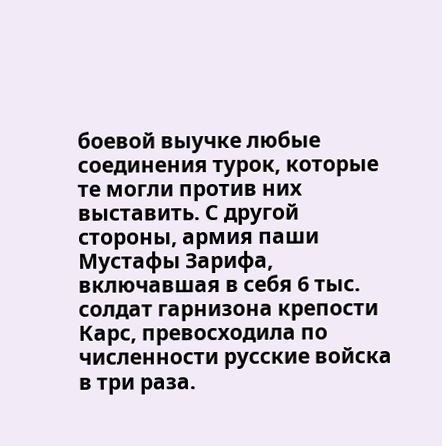боевой выучке любые соединения турок, которые те могли против них выставить. С другой стороны, армия паши Мустафы Зарифа, включавшая в себя 6 тыс. солдат гарнизона крепости Карс, превосходила по численности русские войска в три раза.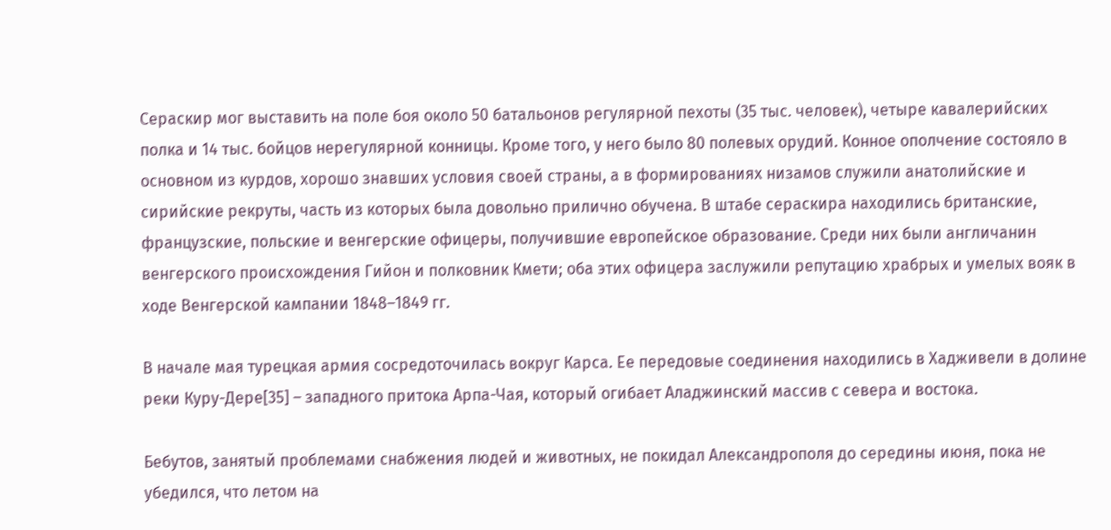Сераскир мог выставить на поле боя около 50 батальонов регулярной пехоты (35 тыс. человек), четыре кавалерийских полка и 14 тыс. бойцов нерегулярной конницы. Кроме того, у него было 80 полевых орудий. Конное ополчение состояло в основном из курдов, хорошо знавших условия своей страны, а в формированиях низамов служили анатолийские и сирийские рекруты, часть из которых была довольно прилично обучена. В штабе сераскира находились британские, французские, польские и венгерские офицеры, получившие европейское образование. Среди них были англичанин венгерского происхождения Гийон и полковник Кмети; оба этих офицера заслужили репутацию храбрых и умелых вояк в ходе Венгерской кампании 1848–1849 гг.

В начале мая турецкая армия сосредоточилась вокруг Карса. Ее передовые соединения находились в Хадживели в долине реки Куру-Дере[35] – западного притока Арпа-Чая, который огибает Аладжинский массив с севера и востока.

Бебутов, занятый проблемами снабжения людей и животных, не покидал Александрополя до середины июня, пока не убедился, что летом на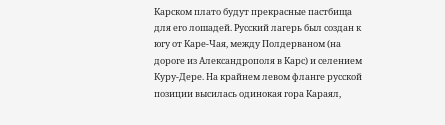Карском плато будут прекрасные пастбища для его лошадей. Русский лагерь был создан к югу от Каре-Чая, между Полдерваном (на дороге из Александрополя в Карс) и селением Куру-Дере. На крайнем левом фланге русской позиции высилась одинокая гора Караял,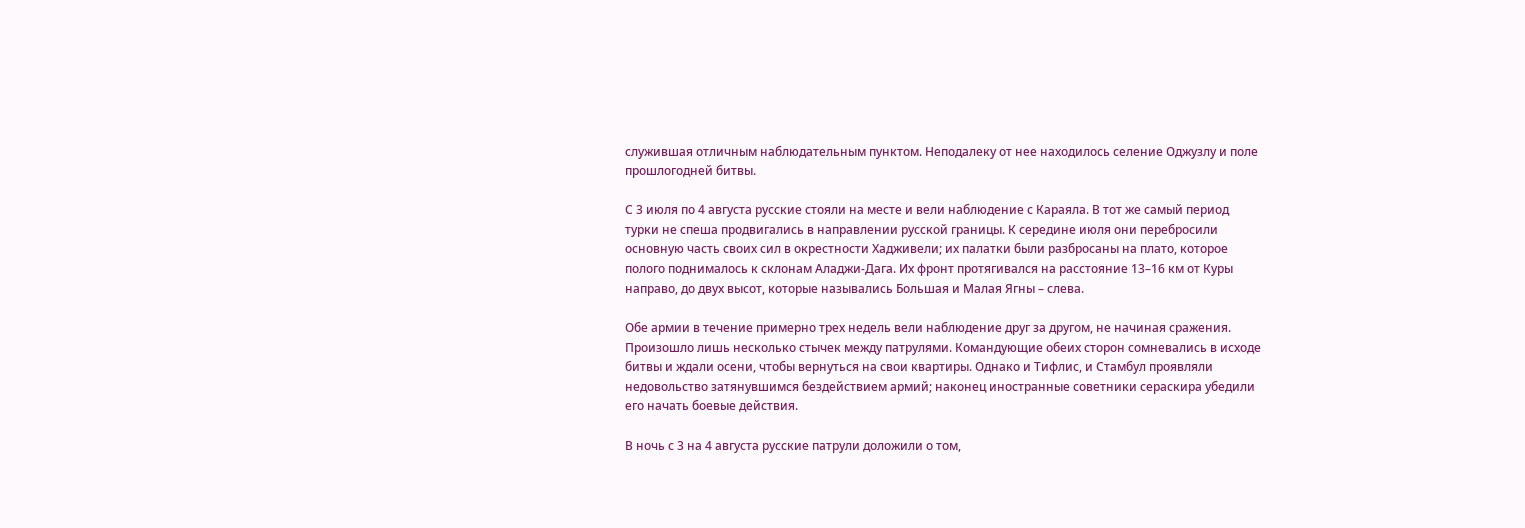служившая отличным наблюдательным пунктом. Неподалеку от нее находилось селение Оджузлу и поле прошлогодней битвы.

С 3 июля по 4 августа русские стояли на месте и вели наблюдение с Караяла. В тот же самый период турки не спеша продвигались в направлении русской границы. К середине июля они перебросили основную часть своих сил в окрестности Хадживели; их палатки были разбросаны на плато, которое полого поднималось к склонам Аладжи-Дага. Их фронт протягивался на расстояние 13–16 км от Куры направо, до двух высот, которые назывались Большая и Малая Ягны – слева.

Обе армии в течение примерно трех недель вели наблюдение друг за другом, не начиная сражения. Произошло лишь несколько стычек между патрулями. Командующие обеих сторон сомневались в исходе битвы и ждали осени, чтобы вернуться на свои квартиры. Однако и Тифлис, и Стамбул проявляли недовольство затянувшимся бездействием армий; наконец иностранные советники сераскира убедили его начать боевые действия.

В ночь с 3 на 4 августа русские патрули доложили о том,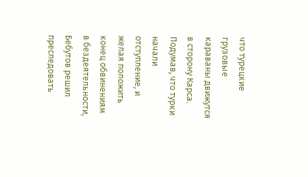что турецкие грузовые караваны движутся в сторону Карса. Подумав, что турки начали отступление, и желая положить конец обвинениям в бездеятельности, Бебутов решил преследовать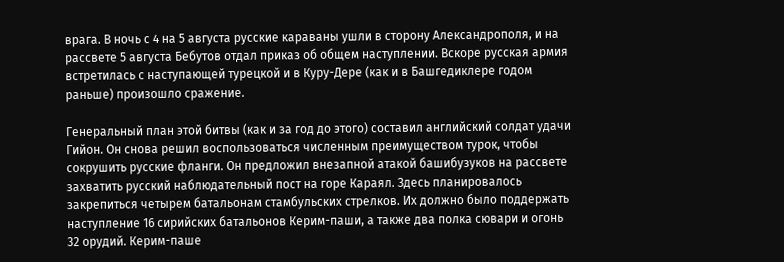врага. В ночь с 4 на 5 августа русские караваны ушли в сторону Александрополя, и на рассвете 5 августа Бебутов отдал приказ об общем наступлении. Вскоре русская армия встретилась с наступающей турецкой и в Куру-Дере (как и в Башгедиклере годом раньше) произошло сражение.

Генеральный план этой битвы (как и за год до этого) составил английский солдат удачи Гийон. Он снова решил воспользоваться численным преимуществом турок, чтобы сокрушить русские фланги. Он предложил внезапной атакой башибузуков на рассвете захватить русский наблюдательный пост на горе Караял. Здесь планировалось закрепиться четырем батальонам стамбульских стрелков. Их должно было поддержать наступление 16 сирийских батальонов Керим-паши, а также два полка сювари и огонь 32 орудий. Керим-паше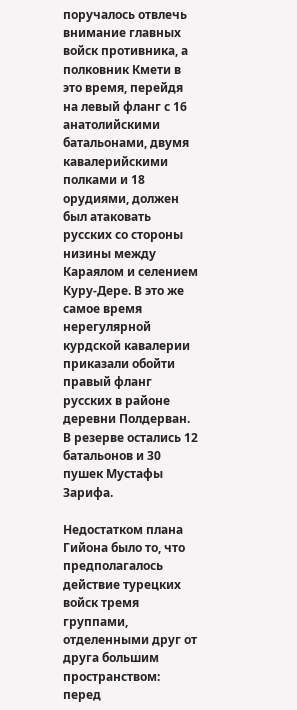поручалось отвлечь внимание главных войск противника, а полковник Кмети в это время, перейдя на левый фланг с 16 анатолийскими батальонами, двумя кавалерийскими полками и 18 орудиями, должен был атаковать русских со стороны низины между Караялом и селением Куру-Дере. В это же самое время нерегулярной курдской кавалерии приказали обойти правый фланг русских в районе деревни Полдерван. В резерве остались 12 батальонов и 30 пушек Мустафы Зарифа.

Недостатком плана Гийона было то, что предполагалось действие турецких войск тремя группами, отделенными друг от друга большим пространством: перед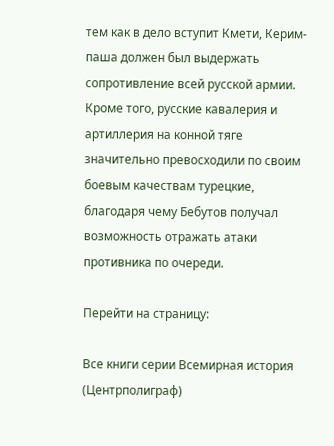тем как в дело вступит Кмети, Керим-паша должен был выдержать сопротивление всей русской армии. Кроме того, русские кавалерия и артиллерия на конной тяге значительно превосходили по своим боевым качествам турецкие, благодаря чему Бебутов получал возможность отражать атаки противника по очереди.

Перейти на страницу:

Все книги серии Всемирная история (Центрполиграф)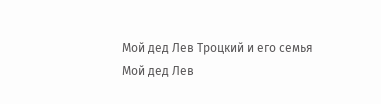Мой дед Лев Троцкий и его семья
Мой дед Лев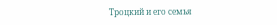Троцкий и его семья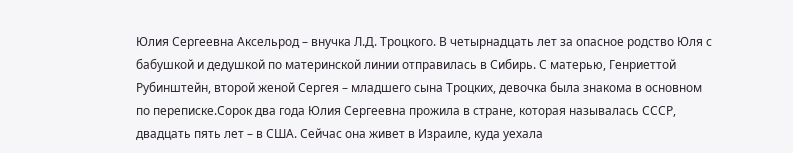Юлия Сергеевна Аксельрод – внучка Л.Д. Троцкого. В четырнадцать лет за опасное родство Юля с бабушкой и дедушкой по материнской линии отправилась в Сибирь. С матерью, Генриеттой Рубинштейн, второй женой Сергея – младшего сына Троцких, девочка была знакома в основном по переписке.Сорок два года Юлия Сергеевна прожила в стране, которая называлась СССР, двадцать пять лет – в США. Сейчас она живет в Израиле, куда уехала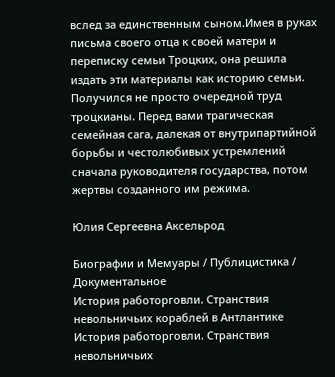вслед за единственным сыном.Имея в руках письма своего отца к своей матери и переписку семьи Троцких, она решила издать эти материалы как историю семьи. Получился не просто очередной труд троцкианы. Перед вами трагическая семейная сага, далекая от внутрипартийной борьбы и честолюбивых устремлений сначала руководителя государства, потом жертвы созданного им режима.

Юлия Сергеевна Аксельрод

Биографии и Мемуары / Публицистика / Документальное
История работорговли. Странствия невольничьих кораблей в Антлантике
История работорговли. Странствия невольничьих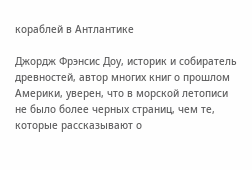кораблей в Антлантике

Джордж Фрэнсис Доу, историк и собиратель древностей, автор многих книг о прошлом Америки, уверен, что в морской летописи не было более черных страниц, чем те, которые рассказывают о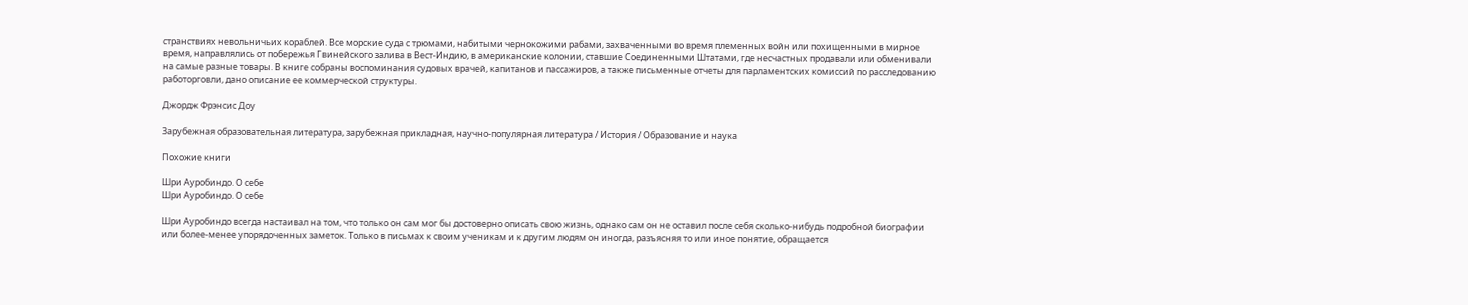странствиях невольничьих кораблей. Все морские суда с трюмами, набитыми чернокожими рабами, захваченными во время племенных войн или похищенными в мирное время, направлялись от побережья Гвинейского залива в Вест-Индию, в американские колонии, ставшие Соединенными Штатами, где несчастных продавали или обменивали на самые разные товары. В книге собраны воспоминания судовых врачей, капитанов и пассажиров, а также письменные отчеты для парламентских комиссий по расследованию работорговли, дано описание ее коммерческой структуры.

Джордж Фрэнсис Доу

Зарубежная образовательная литература, зарубежная прикладная, научно-популярная литература / История / Образование и наука

Похожие книги

Шри Ауробиндо. О себе
Шри Ауробиндо. О себе

Шри Ауробиндо всегда настаивал на том, что только он сам мог бы достоверно описать свою жизнь, однако сам он не оставил после себя сколько-нибудь подробной биографии или более-менее упорядоченных заметок. Только в письмах к своим ученикам и к другим людям он иногда, разъясняя то или иное понятие, обращается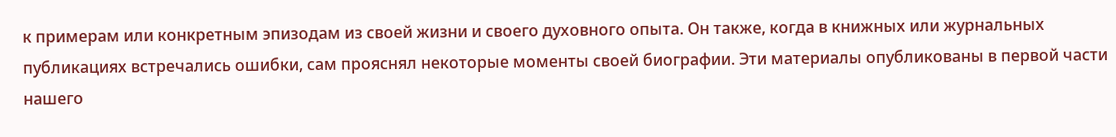к примерам или конкретным эпизодам из своей жизни и своего духовного опыта. Он также, когда в книжных или журнальных публикациях встречались ошибки, сам прояснял некоторые моменты своей биографии. Эти материалы опубликованы в первой части нашего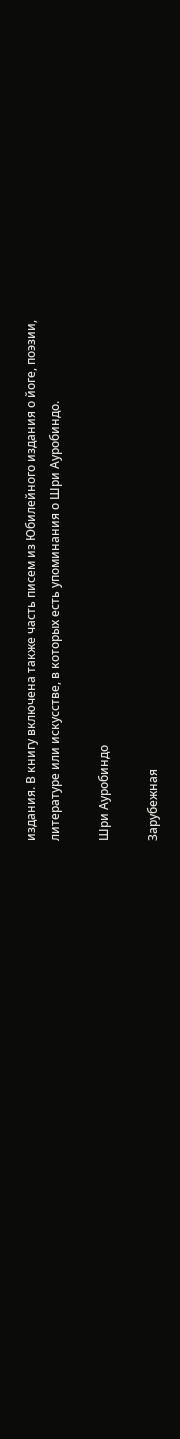издания. В книгу включена также часть писем из Юбилейного издания о йоге, поэзии, литературе или искусстве, в которых есть упоминания о Шри Ауробиндо.

Шри Ауробиндо

Зарубежная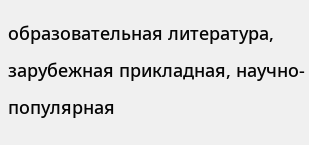образовательная литература, зарубежная прикладная, научно-популярная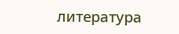литература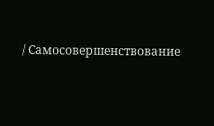/ Самосовершенствование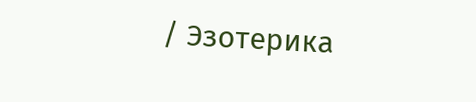/ Эзотерика